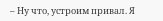– Ну что, устроим привал. Я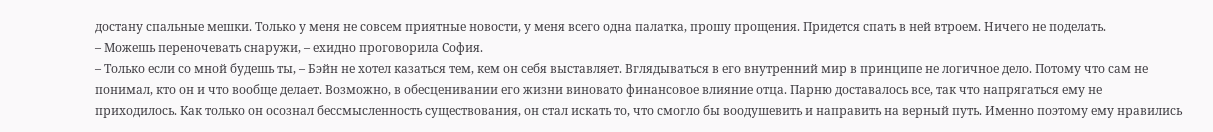достану спальные мешки. Только у меня не совсем приятные новости, у меня всего одна палатка, прошу прощения. Придется спать в ней втроем. Ничего не поделать.
– Можешь переночевать снаружи, – ехидно проговорила София.
– Только если со мной будешь ты, – Бэйн не хотел казаться тем, кем он себя выставляет. Вглядываться в его внутренний мир в принципе не логичное дело. Потому что сам не понимал, кто он и что вообще делает. Возможно, в обесценивании его жизни виновато финансовое влияние отца. Парню доставалось все, так что напрягаться ему не приходилось. Как только он осознал бессмысленность существования, он стал искать то, что смогло бы воодушевить и направить на верный путь. Именно поэтому ему нравились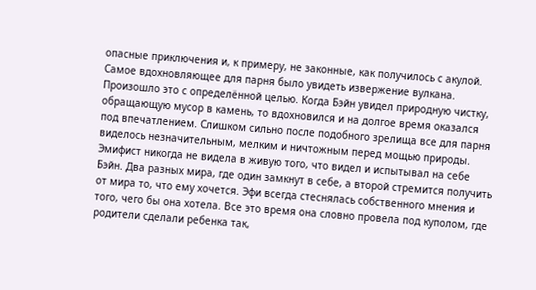опасные приключения и, к примеру, не законные, как получилось с акулой.
Самое вдохновляющее для парня было увидеть извержение вулкана. Произошло это с определённой целью. Когда Бэйн увидел природную чистку, обращающую мусор в камень, то вдохновился и на долгое время оказался под впечатлением. Слишком сильно после подобного зрелища все для парня виделось незначительным, мелким и ничтожным перед мощью природы.
Эмифист никогда не видела в живую того, что видел и испытывал на себе Бэйн. Два разных мира, где один замкнут в себе, а второй стремится получить от мира то, что ему хочется. Эфи всегда стеснялась собственного мнения и того, чего бы она хотела. Все это время она словно провела под куполом, где родители сделали ребенка так,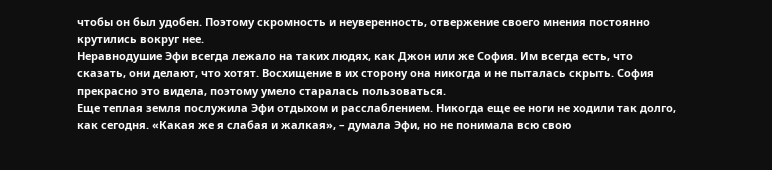чтобы он был удобен. Поэтому скромность и неуверенность, отвержение своего мнения постоянно крутились вокруг нее.
Неравнодушие Эфи всегда лежало на таких людях, как Джон или же София. Им всегда есть, что сказать, они делают, что хотят. Восхищение в их сторону она никогда и не пыталась скрыть. София прекрасно это видела, поэтому умело старалась пользоваться.
Еще теплая земля послужила Эфи отдыхом и расслаблением. Никогда еще ее ноги не ходили так долго, как сегодня. «Какая же я слабая и жалкая», – думала Эфи, но не понимала всю свою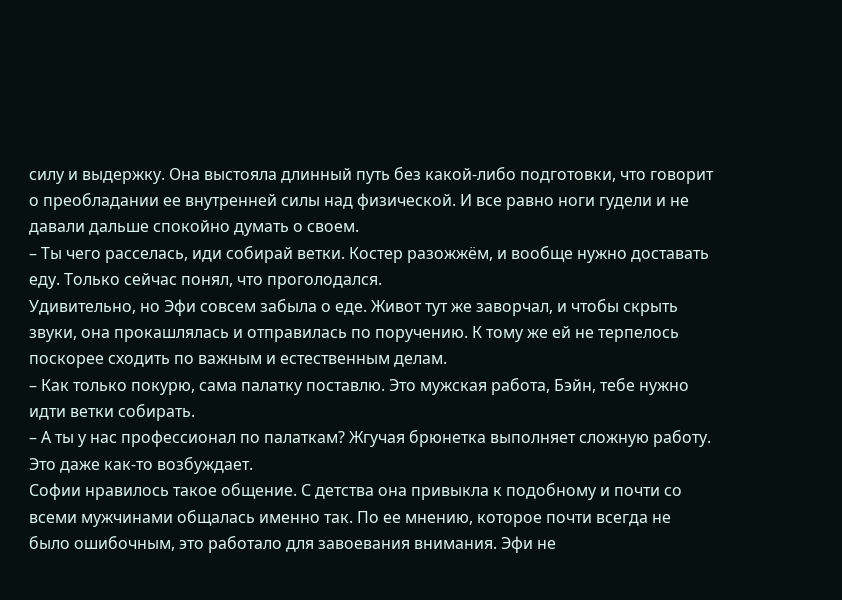силу и выдержку. Она выстояла длинный путь без какой-либо подготовки, что говорит о преобладании ее внутренней силы над физической. И все равно ноги гудели и не давали дальше спокойно думать о своем.
– Ты чего расселась, иди собирай ветки. Костер разожжём, и вообще нужно доставать еду. Только сейчас понял, что проголодался.
Удивительно, но Эфи совсем забыла о еде. Живот тут же заворчал, и чтобы скрыть звуки, она прокашлялась и отправилась по поручению. К тому же ей не терпелось поскорее сходить по важным и естественным делам.
– Как только покурю, сама палатку поставлю. Это мужская работа, Бэйн, тебе нужно идти ветки собирать.
– А ты у нас профессионал по палаткам? Жгучая брюнетка выполняет сложную работу. Это даже как-то возбуждает.
Софии нравилось такое общение. С детства она привыкла к подобному и почти со всеми мужчинами общалась именно так. По ее мнению, которое почти всегда не было ошибочным, это работало для завоевания внимания. Эфи не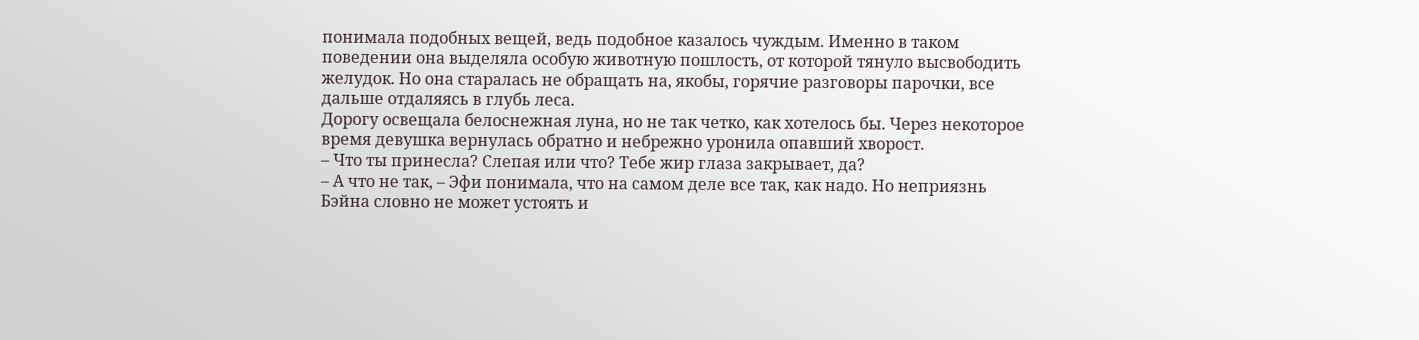понимала подобных вещей, ведь подобное казалось чуждым. Именно в таком поведении она выделяла особую животную пошлость, от которой тянуло высвободить желудок. Но она старалась не обращать на, якобы, горячие разговоры парочки, все дальше отдаляясь в глубь леса.
Дорогу освещала белоснежная луна, но не так четко, как хотелось бы. Через некоторое время девушка вернулась обратно и небрежно уронила опавший хворост.
– Что ты принесла? Слепая или что? Тебе жир глаза закрывает, да?
– А что не так, – Эфи понимала, что на самом деле все так, как надо. Но неприязнь Бэйна словно не может устоять и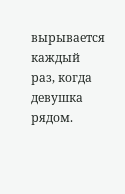вырывается каждый раз, когда девушка рядом.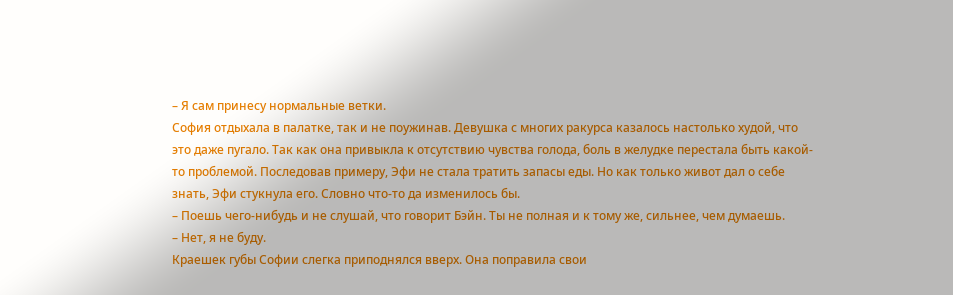– Я сам принесу нормальные ветки.
София отдыхала в палатке, так и не поужинав. Девушка с многих ракурса казалось настолько худой, что это даже пугало. Так как она привыкла к отсутствию чувства голода, боль в желудке перестала быть какой-то проблемой. Последовав примеру, Эфи не стала тратить запасы еды. Но как только живот дал о себе знать, Эфи стукнула его. Словно что-то да изменилось бы.
– Поешь чего-нибудь и не слушай, что говорит Бэйн. Ты не полная и к тому же, сильнее, чем думаешь.
– Нет, я не буду.
Краешек губы Софии слегка приподнялся вверх. Она поправила свои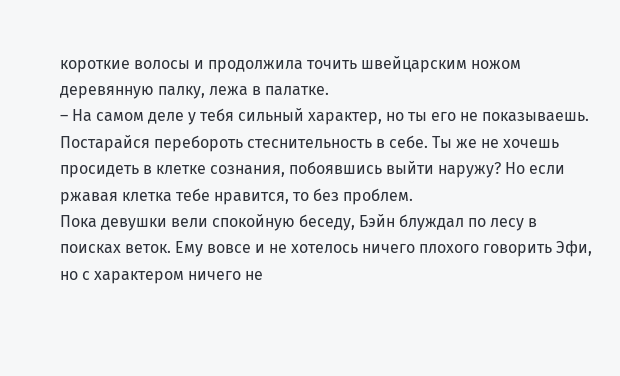короткие волосы и продолжила точить швейцарским ножом деревянную палку, лежа в палатке.
– На самом деле у тебя сильный характер, но ты его не показываешь. Постарайся перебороть стеснительность в себе. Ты же не хочешь просидеть в клетке сознания, побоявшись выйти наружу? Но если ржавая клетка тебе нравится, то без проблем.
Пока девушки вели спокойную беседу, Бэйн блуждал по лесу в поисках веток. Ему вовсе и не хотелось ничего плохого говорить Эфи, но с характером ничего не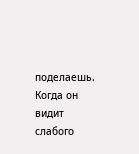поделаешь. Когда он видит слабого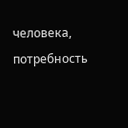человека, потребность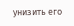унизить его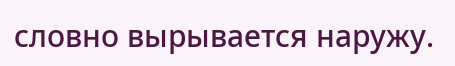словно вырывается наружу.